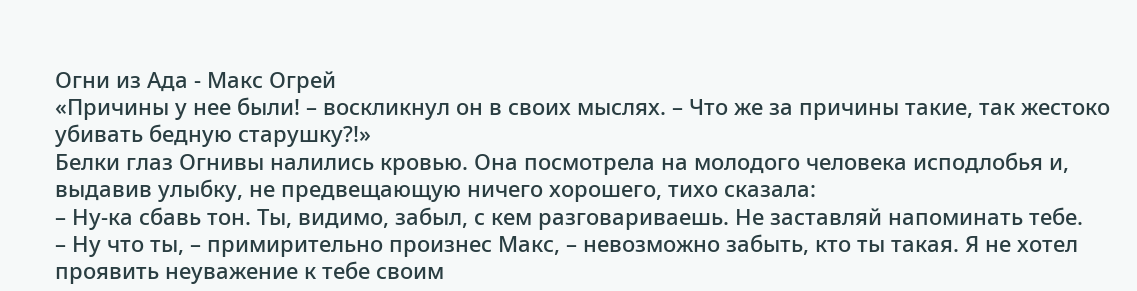Огни из Ада - Макс Огрей
«Причины у нее были! – воскликнул он в своих мыслях. – Что же за причины такие, так жестоко убивать бедную старушку?!»
Белки глаз Огнивы налились кровью. Она посмотрела на молодого человека исподлобья и, выдавив улыбку, не предвещающую ничего хорошего, тихо сказала:
– Ну-ка сбавь тон. Ты, видимо, забыл, с кем разговариваешь. Не заставляй напоминать тебе.
– Ну что ты, – примирительно произнес Макс, – невозможно забыть, кто ты такая. Я не хотел проявить неуважение к тебе своим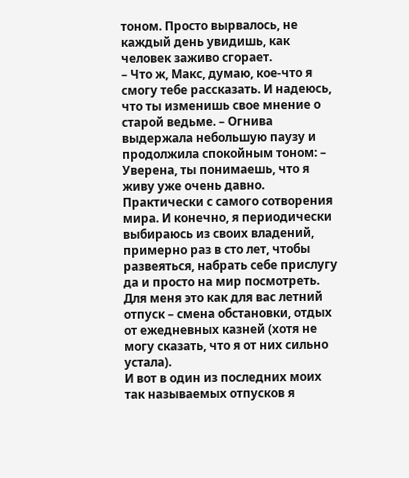тоном. Просто вырвалось, не каждый день увидишь, как человек заживо сгорает.
– Что ж, Макс, думаю, кое-что я смогу тебе рассказать. И надеюсь, что ты изменишь свое мнение о старой ведьме. – Огнива выдержала небольшую паузу и продолжила спокойным тоном: – Уверена, ты понимаешь, что я живу уже очень давно. Практически с самого сотворения мира. И конечно, я периодически выбираюсь из своих владений, примерно раз в сто лет, чтобы развеяться, набрать себе прислугу да и просто на мир посмотреть. Для меня это как для вас летний отпуск – смена обстановки, отдых от ежедневных казней (хотя не могу сказать, что я от них сильно устала).
И вот в один из последних моих так называемых отпусков я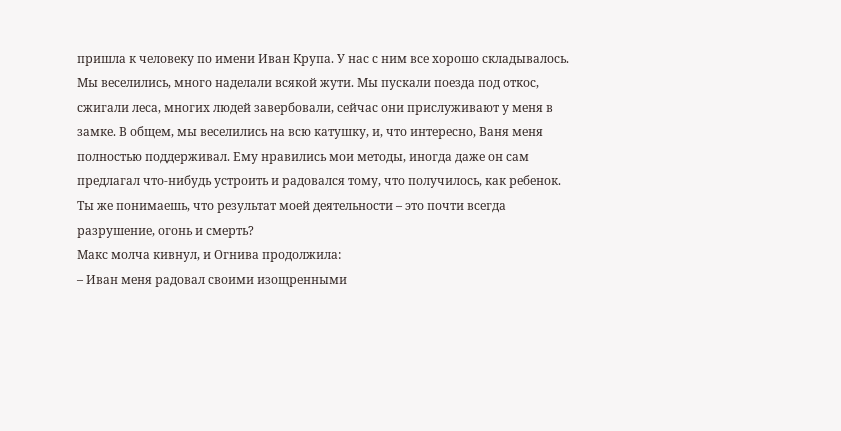пришла к человеку по имени Иван Крупа. У нас с ним все хорошо складывалось. Мы веселились, много наделали всякой жути. Мы пускали поезда под откос, сжигали леса, многих людей завербовали, сейчас они прислуживают у меня в замке. В общем, мы веселились на всю катушку, и, что интересно, Ваня меня полностью поддерживал. Ему нравились мои методы, иногда даже он сам предлагал что-нибудь устроить и радовался тому, что получилось, как ребенок. Ты же понимаешь, что результат моей деятельности – это почти всегда разрушение, огонь и смерть?
Макс молча кивнул, и Огнива продолжила:
– Иван меня радовал своими изощренными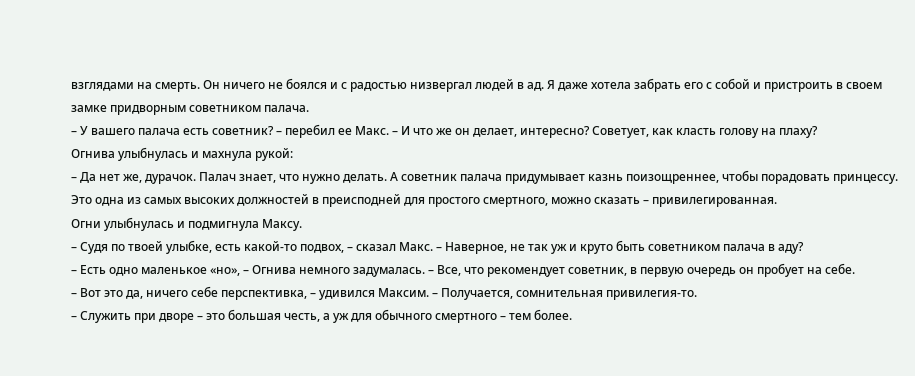взглядами на смерть. Он ничего не боялся и с радостью низвергал людей в ад. Я даже хотела забрать его с собой и пристроить в своем замке придворным советником палача.
– У вашего палача есть советник? – перебил ее Макс. – И что же он делает, интересно? Советует, как класть голову на плаху?
Огнива улыбнулась и махнула рукой:
– Да нет же, дурачок. Палач знает, что нужно делать. А советник палача придумывает казнь поизощреннее, чтобы порадовать принцессу. Это одна из самых высоких должностей в преисподней для простого смертного, можно сказать – привилегированная.
Огни улыбнулась и подмигнула Максу.
– Судя по твоей улыбке, есть какой-то подвох, – сказал Макс. – Наверное, не так уж и круто быть советником палача в аду?
– Есть одно маленькое «но», – Огнива немного задумалась. – Все, что рекомендует советник, в первую очередь он пробует на себе.
– Вот это да, ничего себе перспективка, – удивился Максим. – Получается, сомнительная привилегия-то.
– Служить при дворе – это большая честь, а уж для обычного смертного – тем более.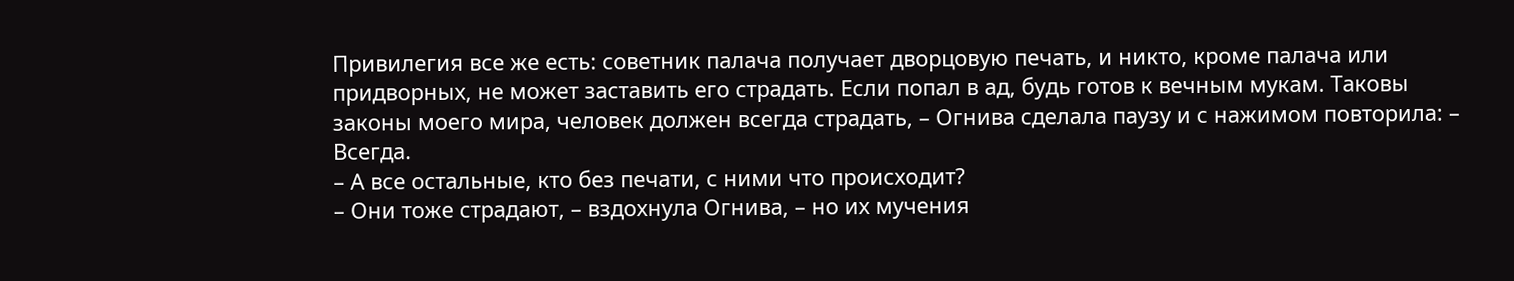Привилегия все же есть: советник палача получает дворцовую печать, и никто, кроме палача или придворных, не может заставить его страдать. Если попал в ад, будь готов к вечным мукам. Таковы законы моего мира, человек должен всегда страдать, – Огнива сделала паузу и с нажимом повторила: – Всегда.
– А все остальные, кто без печати, с ними что происходит?
– Они тоже страдают, – вздохнула Огнива, – но их мучения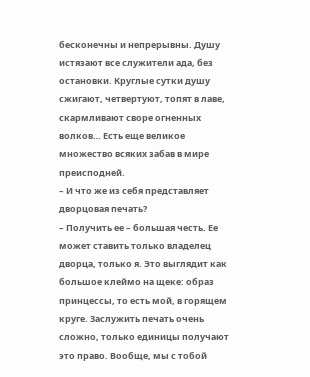бесконечны и непрерывны. Душу истязают все служители ада, без остановки. Круглые сутки душу сжигают, четвертуют, топят в лаве, скармливают своре огненных волков… Есть еще великое множество всяких забав в мире преисподней.
– И что же из себя представляет дворцовая печать?
– Получить ее – большая честь. Ее может ставить только владелец дворца, только я. Это выглядит как большое клеймо на щеке: образ принцессы, то есть мой, в горящем круге. Заслужить печать очень сложно, только единицы получают это право. Вообще, мы с тобой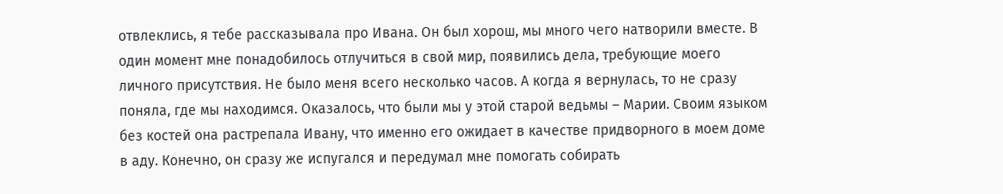отвлеклись, я тебе рассказывала про Ивана. Он был хорош, мы много чего натворили вместе. В один момент мне понадобилось отлучиться в свой мир, появились дела, требующие моего личного присутствия. Не было меня всего несколько часов. А когда я вернулась, то не сразу поняла, где мы находимся. Оказалось, что были мы у этой старой ведьмы – Марии. Своим языком без костей она растрепала Ивану, что именно его ожидает в качестве придворного в моем доме в аду. Конечно, он сразу же испугался и передумал мне помогать собирать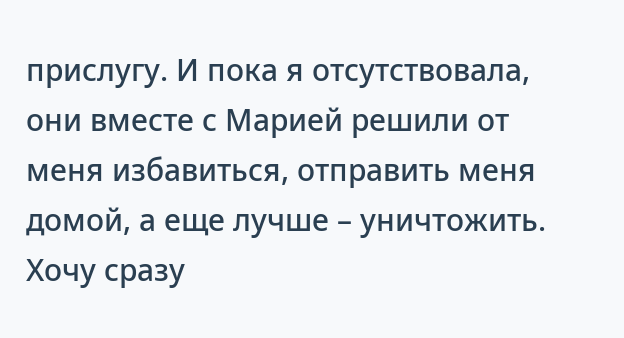прислугу. И пока я отсутствовала, они вместе с Марией решили от меня избавиться, отправить меня домой, а еще лучше – уничтожить. Хочу сразу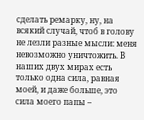сделать ремарку, ну, на всякий случай, чтоб в голову не лезли разные мысли: меня невозможно уничтожить. В наших двух мирах есть только одна сила, равная моей, и даже больше, это сила моего папы –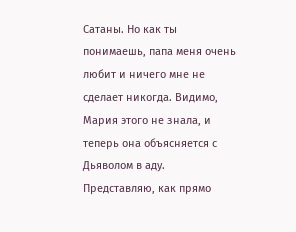Сатаны. Но как ты понимаешь, папа меня очень любит и ничего мне не сделает никогда. Видимо, Мария этого не знала, и теперь она объясняется с Дьяволом в аду. Представляю, как прямо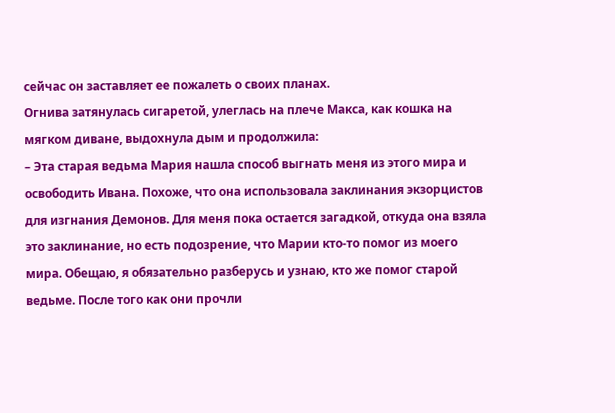сейчас он заставляет ее пожалеть о своих планах.
Огнива затянулась сигаретой, улеглась на плече Макса, как кошка на мягком диване, выдохнула дым и продолжила:
– Эта старая ведьма Мария нашла способ выгнать меня из этого мира и освободить Ивана. Похоже, что она использовала заклинания экзорцистов для изгнания Демонов. Для меня пока остается загадкой, откуда она взяла это заклинание, но есть подозрение, что Марии кто-то помог из моего мира. Обещаю, я обязательно разберусь и узнаю, кто же помог старой ведьме. После того как они прочли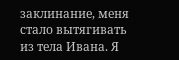заклинание, меня стало вытягивать из тела Ивана. Я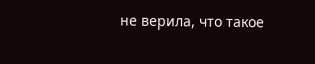не верила, что такое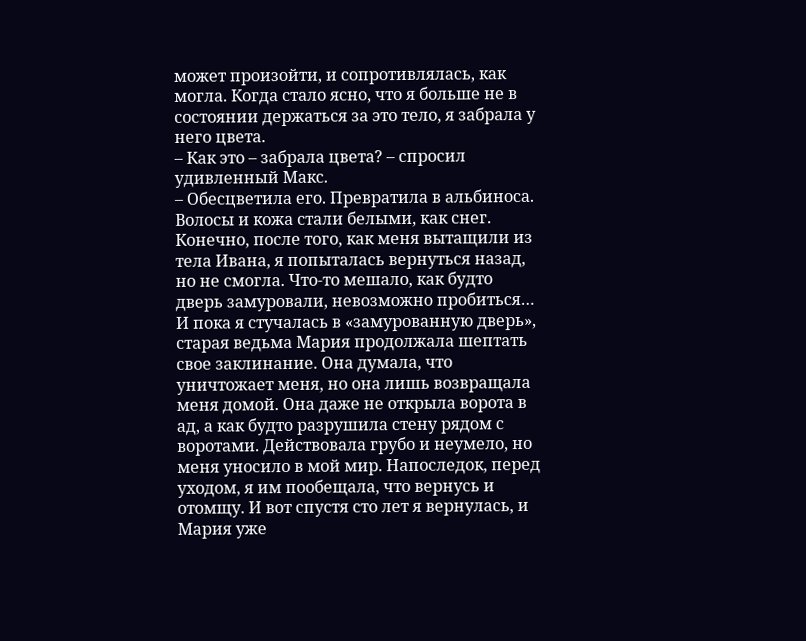может произойти, и сопротивлялась, как могла. Когда стало ясно, что я больше не в состоянии держаться за это тело, я забрала у него цвета.
– Как это – забрала цвета? – спросил удивленный Макс.
– Обесцветила его. Превратила в альбиноса. Волосы и кожа стали белыми, как снег. Конечно, после того, как меня вытащили из тела Ивана, я попыталась вернуться назад, но не смогла. Что-то мешало, как будто дверь замуровали, невозможно пробиться… И пока я стучалась в «замурованную дверь», старая ведьма Мария продолжала шептать свое заклинание. Она думала, что уничтожает меня, но она лишь возвращала меня домой. Она даже не открыла ворота в ад, а как будто разрушила стену рядом с воротами. Действовала грубо и неумело, но меня уносило в мой мир. Напоследок, перед уходом, я им пообещала, что вернусь и отомщу. И вот спустя сто лет я вернулась, и Мария уже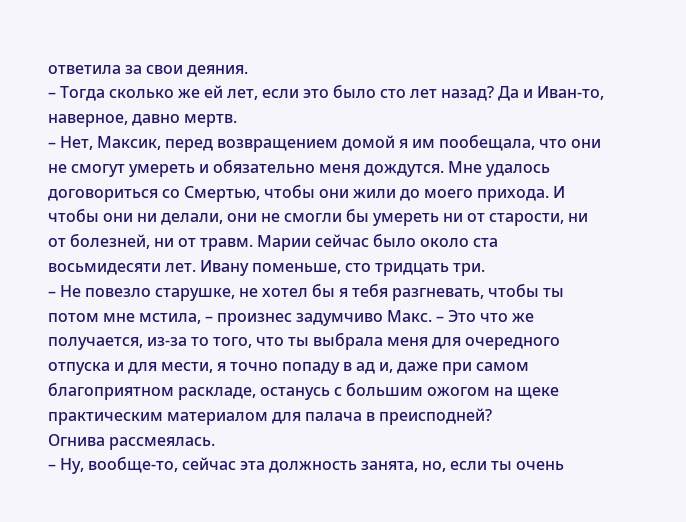ответила за свои деяния.
– Тогда сколько же ей лет, если это было сто лет назад? Да и Иван-то, наверное, давно мертв.
– Нет, Максик, перед возвращением домой я им пообещала, что они не смогут умереть и обязательно меня дождутся. Мне удалось договориться со Смертью, чтобы они жили до моего прихода. И чтобы они ни делали, они не смогли бы умереть ни от старости, ни от болезней, ни от травм. Марии сейчас было около ста восьмидесяти лет. Ивану поменьше, сто тридцать три.
– Не повезло старушке, не хотел бы я тебя разгневать, чтобы ты потом мне мстила, – произнес задумчиво Макс. – Это что же получается, из-за то того, что ты выбрала меня для очередного отпуска и для мести, я точно попаду в ад и, даже при самом благоприятном раскладе, останусь с большим ожогом на щеке практическим материалом для палача в преисподней?
Огнива рассмеялась.
– Ну, вообще-то, сейчас эта должность занята, но, если ты очень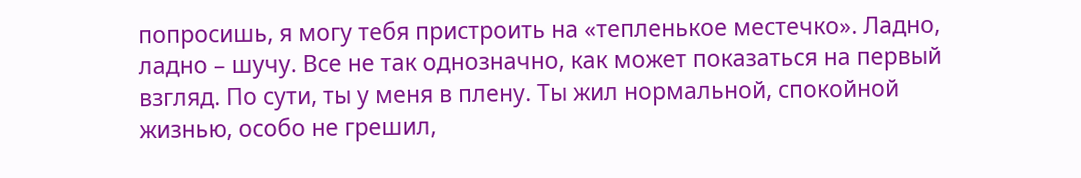попросишь, я могу тебя пристроить на «тепленькое местечко». Ладно, ладно – шучу. Все не так однозначно, как может показаться на первый взгляд. По сути, ты у меня в плену. Ты жил нормальной, спокойной жизнью, особо не грешил,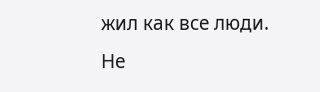жил как все люди. Не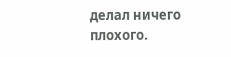делал ничего плохого.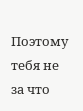Поэтому тебя не за что